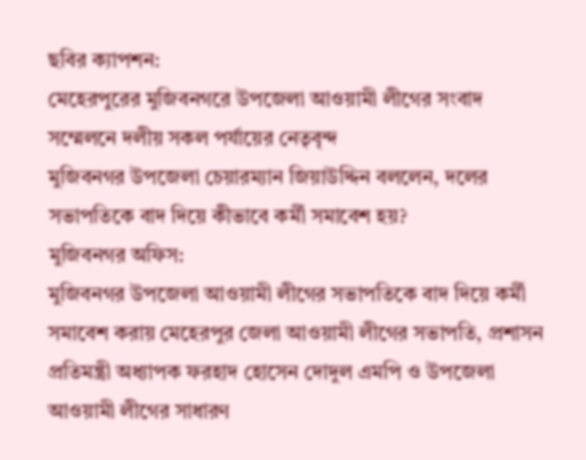ছবির ক্যাপশন:
মেহেরপুরের মুজিবনগরে উপজেলা আওয়ামী লীগের সংবাদ সম্মেলনে দলীয় সকল পর্যায়ের নেতৃবৃন্দ
মুজিবনগর উপজেলা চেয়ারম্যান জিয়াউদ্দিন বললেন, দলের সভাপতিকে বাদ দিয়ে কীভাবে কর্মী সমাবেশ হয়?
মুজিবনগর অফিস:
মুজিবনগর উপজেলা আওয়ামী লীগের সভাপতিকে বাদ দিয়ে কর্মী সমাবেশ করায় মেহেরপুর জেলা আওয়ামী লীগের সভাপতি, প্রশাসন প্রতিমন্ত্রী অধ্যাপক ফরহাদ হোসেন দোদুল এমপি ও উপজেলা আওয়ামী লীগের সাধারণ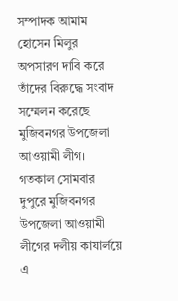সম্পাদক আমাম হোসেন মিলুর অপসারণ দাবি করে তাঁদের বিরুদ্ধে সংবাদ সম্মেলন করেছে মুজিবনগর উপজেলা আওয়ামী লীগ। গতকাল সোমবার দুপুরে মুজিবনগর উপজেলা আওয়ামী লীগের দলীয় কাযার্লয়ে এ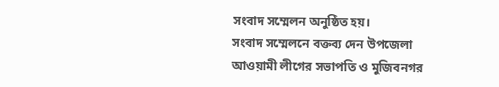সংবাদ সম্মেলন অনুষ্ঠিত হয়।
সংবাদ সম্মেলনে বক্তব্য দেন উপজেলা আওয়ামী লীগের সভাপতি ও মুজিবনগর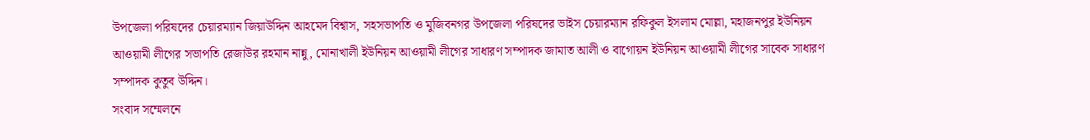উপজেলা পরিষদের চেয়ারম্যান জিয়াউদ্দিন আহমেদ বিশ্বাস, সহসভাপতি ও মুজিবনগর উপজেলা পরিষদের ভাইস চেয়ারম্যান রফিকুল ইসলাম মোল্লা, মহাজনপুর ইউনিয়ন আওয়ামী লীগের সভাপতি রেজাউর রহমান নান্নু, মোনাখালী ইউনিয়ন আওয়ামী লীগের সাধারণ সম্পাদক জামাত আলী ও বাগোয়ন ইউনিয়ন আওয়ামী লীগের সাবেক সাধারণ সম্পাদক কুতুব উদ্দিন।
সংবাদ সম্মেলনে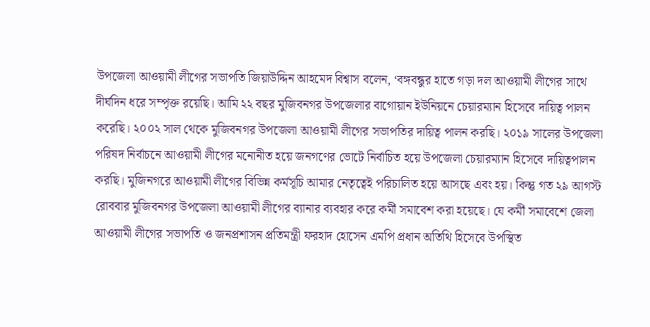উপজেলা আওয়ামী লীগের সভাপতি জিয়াউদ্দিন আহমেদ বিশ্বাস বলেন, ‘বঙ্গবন্ধুর হাতে গড়া দল আওয়ামী লীগের সাথে দীর্ঘদিন ধরে সম্পৃক্ত রয়েছি। আমি ২২ বছর মুজিবনগর উপজেলার বাগোয়ান ইউনিয়নে চেয়ারম্যান হিসেবে দায়িত্ব পালন করেছি। ২০০২ সাল থেকে মুজিবনগর উপজেলা আওয়ামী লীগের সভাপতির দায়িত্ব পালন করছি। ২০১৯ সালের উপজেলা পরিষদ নির্বাচনে আওয়ামী লীগের মনোনীত হয়ে জনগণের ভোটে নির্বাচিত হয়ে উপজেলা চেয়ারম্যান হিসেবে দায়িত্বপালন করছি। মুজিনগরে আওয়ামী লীগের বিভিন্ন কর্মসূচি আমার নেতৃত্বেই পরিচালিত হয়ে আসছে এবং হয়। কিন্তু গত ২৯ আগস্ট রোববার মুজিবনগর উপজেলা আওয়ামী লীগের ব্যানার ব্যবহার করে কর্মী সমাবেশ করা হয়েছে। যে কর্মী সমাবেশে জেলা আওয়ামী লীগের সভাপতি ও জনপ্রশাসন প্রতিমন্ত্রী ফরহাদ হোসেন এমপি প্রধান অতিথি হিসেবে উপস্থিত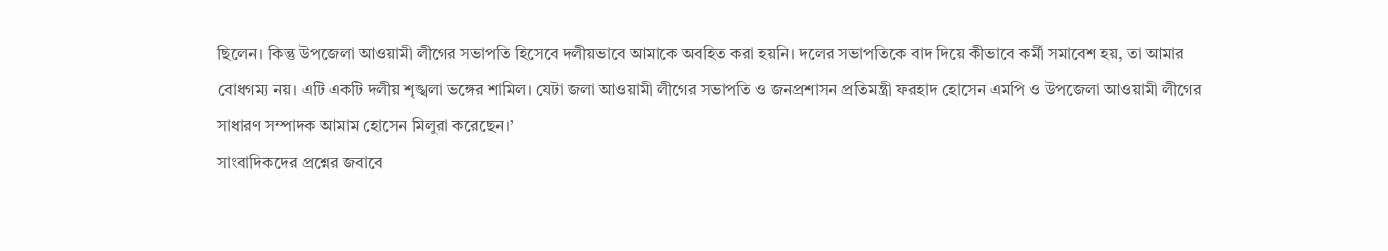ছিলেন। কিন্তু উপজেলা আওয়ামী লীগের সভাপতি হিসেবে দলীয়ভাবে আমাকে অবহিত করা হয়নি। দলের সভাপতিকে বাদ দিয়ে কীভাবে কর্মী সমাবেশ হয়, তা আমার বোধগম্য নয়। এটি একটি দলীয় শৃঙ্খলা ভঙ্গের শামিল। যেটা জলা আওয়ামী লীগের সভাপতি ও জনপ্রশাসন প্রতিমন্ত্রী ফরহাদ হোসেন এমপি ও উপজেলা আওয়ামী লীগের সাধারণ সম্পাদক আমাম হোসেন মিলুরা করেছেন।’
সাংবাদিকদের প্রশ্নের জবাবে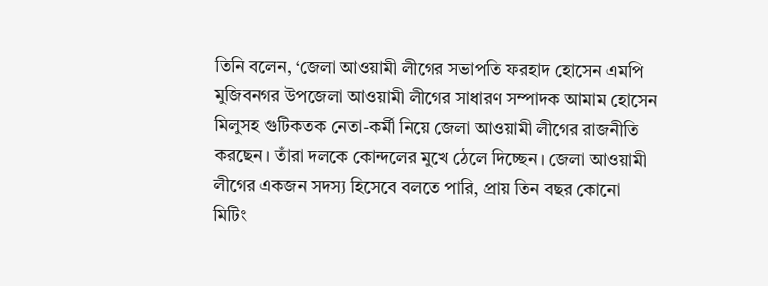তিনি বলেন, ‘জেলা আওয়ামী লীগের সভাপতি ফরহাদ হোসেন এমপি মুজিবনগর উপজেলা আওয়ামী লীগের সাধারণ সম্পাদক আমাম হোসেন মিলুসহ গুটিকতক নেতা-কর্মী নিয়ে জেলা আওয়ামী লীগের রাজনীতি করছেন। তাঁরা দলকে কোন্দলের মুখে ঠেলে দিচ্ছেন। জেলা আওয়ামী লীগের একজন সদস্য হিসেবে বলতে পারি, প্রায় তিন বছর কোনো মিটিং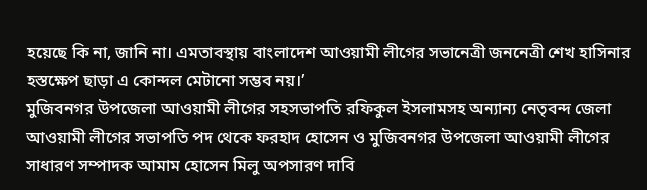হয়েছে কি না, জানি না। এমতাবস্থায় বাংলাদেশ আওয়ামী লীগের সভানেত্রী জননেত্রী শেখ হাসিনার হস্তক্ষেপ ছাড়া এ কোন্দল মেটানো সম্ভব নয়।’
মুজিবনগর উপজেলা আওয়ামী লীগের সহসভাপতি রফিকুল ইসলামসহ অন্যান্য নেতৃবন্দ জেলা আওয়ামী লীগের সভাপতি পদ থেকে ফরহাদ হোসেন ও মুজিবনগর উপজেলা আওয়ামী লীগের সাধারণ সম্পাদক আমাম হোসেন মিলু অপসারণ দাবি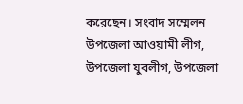করেছেন। সংবাদ সম্মেলন উপজেলা আওয়ামী লীগ, উপজেলা যুবলীগ, উপজেলা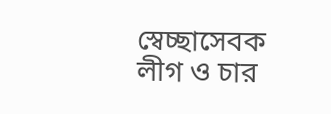স্বেচ্ছাসেবক লীগ ও চার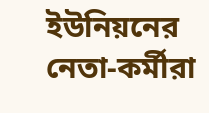ইউনিয়নের নেতা-কর্মীরা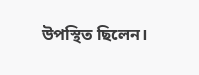উপস্থিত ছিলেন।